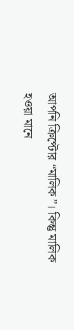আপনি ক্রিপ্টোর “মালিক”। কিন্তু মালিক হওয়া মানে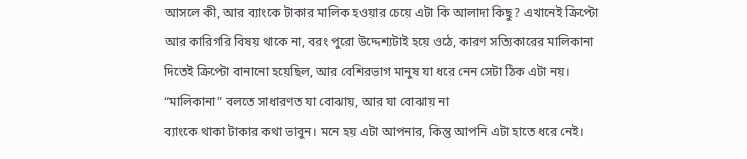আসলে কী, আর ব্যাংকে টাকার মালিক হওয়ার চেয়ে এটা কি আলাদা কিছু? এখানেই ক্রিপ্টো আর কারিগরি বিষয় থাকে না, বরং পুরো উদ্দেশ্যটাই হয়ে ওঠে, কারণ সত্যিকারের মালিকানা দিতেই ক্রিপ্টো বানানো হয়েছিল, আর বেশিরভাগ মানুষ যা ধরে নেন সেটা ঠিক এটা নয়।
“মালিকানা” বলতে সাধারণত যা বোঝায়, আর যা বোঝায় না
ব্যাংকে থাকা টাকার কথা ভাবুন। মনে হয় এটা আপনার, কিন্তু আপনি এটা হাতে ধরে নেই।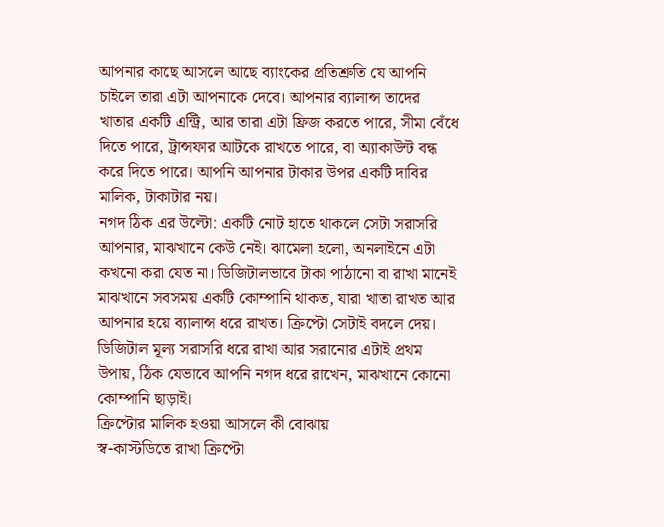আপনার কাছে আসলে আছে ব্যাংকের প্রতিশ্রুতি যে আপনি চাইলে তারা এটা আপনাকে দেবে। আপনার ব্যালান্স তাদের খাতার একটি এন্ট্রি, আর তারা এটা ফ্রিজ করতে পারে, সীমা বেঁধে দিতে পারে, ট্রান্সফার আটকে রাখতে পারে, বা অ্যাকাউন্ট বন্ধ করে দিতে পারে। আপনি আপনার টাকার উপর একটি দাবির মালিক, টাকাটার নয়।
নগদ ঠিক এর উল্টো: একটি নোট হাতে থাকলে সেটা সরাসরি আপনার, মাঝখানে কেউ নেই। ঝামেলা হলো, অনলাইনে এটা কখনো করা যেত না। ডিজিটালভাবে টাকা পাঠানো বা রাখা মানেই মাঝখানে সবসময় একটি কোম্পানি থাকত, যারা খাতা রাখত আর আপনার হয়ে ব্যালান্স ধরে রাখত। ক্রিপ্টো সেটাই বদলে দেয়। ডিজিটাল মূল্য সরাসরি ধরে রাখা আর সরানোর এটাই প্রথম উপায়, ঠিক যেভাবে আপনি নগদ ধরে রাখেন, মাঝখানে কোনো কোম্পানি ছাড়াই।
ক্রিপ্টোর মালিক হওয়া আসলে কী বোঝায়
স্ব-কাস্টডিতে রাখা ক্রিপ্টো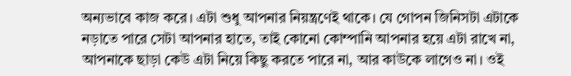অন্যভাবে কাজ করে। এটা শুধু আপনার নিয়ন্ত্রণেই থাকে। যে গোপন জিনিসটা এটাকে নড়াতে পারে সেটা আপনার হাতে, তাই কোনো কোম্পানি আপনার হয়ে এটা রাখে না, আপনাকে ছাড়া কেউ এটা নিয়ে কিছু করতে পারে না, আর কাউকে লাগেও না। ওই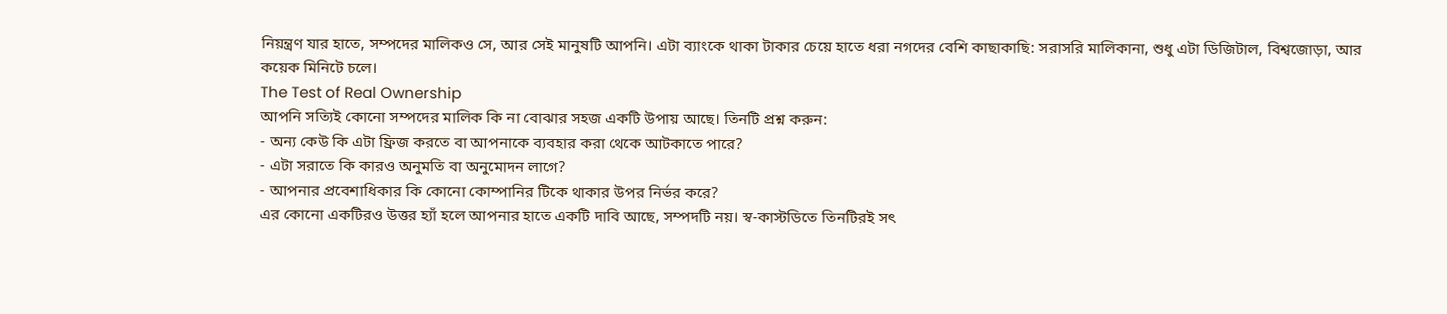নিয়ন্ত্রণ যার হাতে, সম্পদের মালিকও সে, আর সেই মানুষটি আপনি। এটা ব্যাংকে থাকা টাকার চেয়ে হাতে ধরা নগদের বেশি কাছাকাছি: সরাসরি মালিকানা, শুধু এটা ডিজিটাল, বিশ্বজোড়া, আর কয়েক মিনিটে চলে।
The Test of Real Ownership
আপনি সত্যিই কোনো সম্পদের মালিক কি না বোঝার সহজ একটি উপায় আছে। তিনটি প্রশ্ন করুন:
- অন্য কেউ কি এটা ফ্রিজ করতে বা আপনাকে ব্যবহার করা থেকে আটকাতে পারে?
- এটা সরাতে কি কারও অনুমতি বা অনুমোদন লাগে?
- আপনার প্রবেশাধিকার কি কোনো কোম্পানির টিকে থাকার উপর নির্ভর করে?
এর কোনো একটিরও উত্তর হ্যাঁ হলে আপনার হাতে একটি দাবি আছে, সম্পদটি নয়। স্ব-কাস্টডিতে তিনটিরই সৎ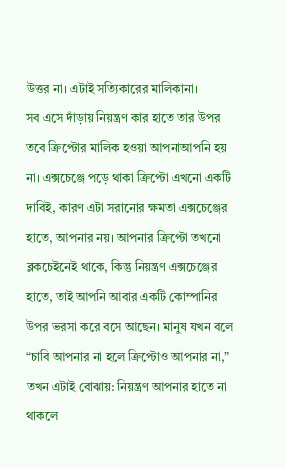উত্তর না। এটাই সত্যিকারের মালিকানা।
সব এসে দাঁড়ায় নিয়ন্ত্রণ কার হাতে তার উপর
তবে ক্রিপ্টোর মালিক হওয়া আপনাআপনি হয় না। এক্সচেঞ্জে পড়ে থাকা ক্রিপ্টো এখনো একটি দাবিই, কারণ এটা সরানোর ক্ষমতা এক্সচেঞ্জের হাতে, আপনার নয়। আপনার ক্রিপ্টো তখনো ব্লকচেইনেই থাকে, কিন্তু নিয়ন্ত্রণ এক্সচেঞ্জের হাতে, তাই আপনি আবার একটি কোম্পানির উপর ভরসা করে বসে আছেন। মানুষ যখন বলে “চাবি আপনার না হলে ক্রিপ্টোও আপনার না,” তখন এটাই বোঝায়: নিয়ন্ত্রণ আপনার হাতে না থাকলে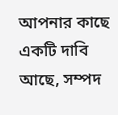আপনার কাছে একটি দাবি আছে, সম্পদ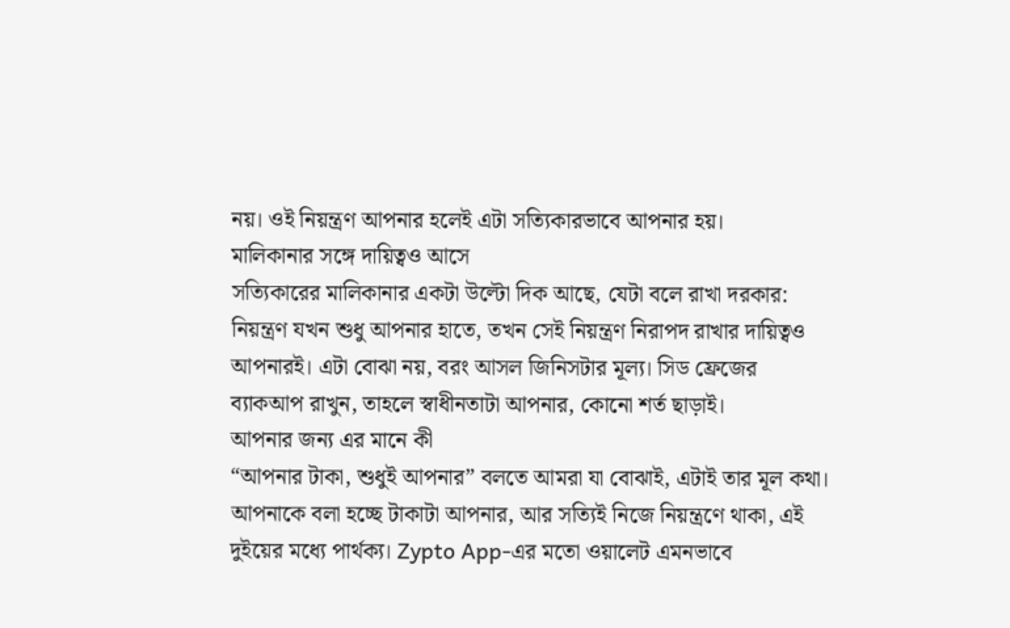নয়। ওই নিয়ন্ত্রণ আপনার হলেই এটা সত্যিকারভাবে আপনার হয়।
মালিকানার সঙ্গে দায়িত্বও আসে
সত্যিকারের মালিকানার একটা উল্টো দিক আছে, যেটা বলে রাখা দরকার: নিয়ন্ত্রণ যখন শুধু আপনার হাতে, তখন সেই নিয়ন্ত্রণ নিরাপদ রাখার দায়িত্বও আপনারই। এটা বোঝা নয়, বরং আসল জিনিসটার মূল্য। সিড ফ্রেজের ব্যাকআপ রাখুন, তাহলে স্বাধীনতাটা আপনার, কোনো শর্ত ছাড়াই।
আপনার জন্য এর মানে কী
“আপনার টাকা, শুধুই আপনার” বলতে আমরা যা বোঝাই, এটাই তার মূল কথা। আপনাকে বলা হচ্ছে টাকাটা আপনার, আর সত্যিই নিজে নিয়ন্ত্রণে থাকা, এই দুইয়ের মধ্যে পার্থক্য। Zypto App-এর মতো ওয়ালেট এমনভাবে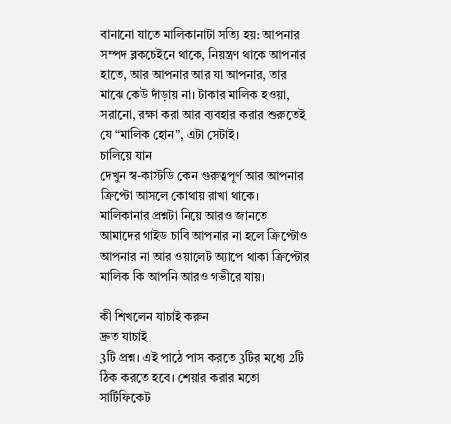বানানো যাতে মালিকানাটা সত্যি হয়: আপনার সম্পদ ব্লকচেইনে থাকে, নিয়ন্ত্রণ থাকে আপনার হাতে, আর আপনার আর যা আপনার, তার মাঝে কেউ দাঁড়ায় না। টাকার মালিক হওয়া, সরানো, রক্ষা করা আর ব্যবহার করার শুরুতেই যে “মালিক হোন”, এটা সেটাই।
চালিয়ে যান
দেখুন স্ব-কাস্টডি কেন গুরুত্বপূর্ণ আর আপনার ক্রিপ্টো আসলে কোথায় রাখা থাকে। মালিকানার প্রশ্নটা নিয়ে আরও জানতে আমাদের গাইড চাবি আপনার না হলে ক্রিপ্টোও আপনার না আর ওয়ালেট অ্যাপে থাকা ক্রিপ্টোর মালিক কি আপনি আরও গভীরে যায়।

কী শিখলেন যাচাই করুন
দ্রুত যাচাই
3টি প্রশ্ন। এই পাঠে পাস করতে 3টির মধ্যে 2টি ঠিক করতে হবে। শেয়ার করার মতো সার্টিফিকেট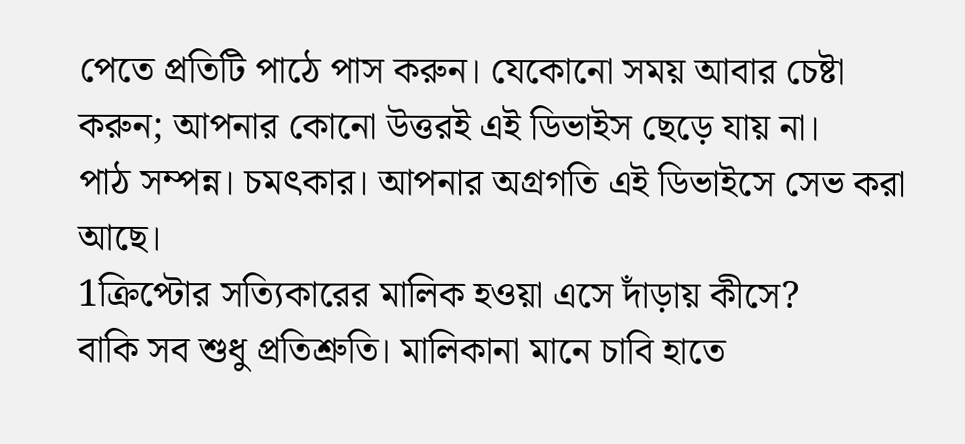পেতে প্রতিটি পাঠে পাস করুন। যেকোনো সময় আবার চেষ্টা করুন; আপনার কোনো উত্তরই এই ডিভাইস ছেড়ে যায় না।
পাঠ সম্পন্ন। চমৎকার। আপনার অগ্রগতি এই ডিভাইসে সেভ করা আছে।
1ক্রিপ্টোর সত্যিকারের মালিক হওয়া এসে দাঁড়ায় কীসে?
বাকি সব শুধু প্রতিশ্রুতি। মালিকানা মানে চাবি হাতে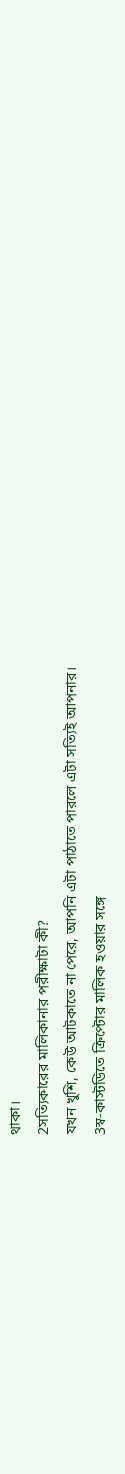থাকা।
2সত্যিকারের মালিকানার পরীক্ষাটা কী?
যখন খুশি, কেউ আটকাতে না পেরে, আপনি এটা পাঠাতে পারলে এটা সত্যিই আপনার।
3স্ব-কাস্টডিতে ক্রিপ্টোর মালিক হওয়ার সঙ্গে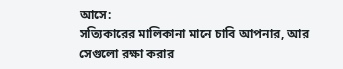আসে:
সত্যিকারের মালিকানা মানে চাবি আপনার, আর সেগুলো রক্ষা করার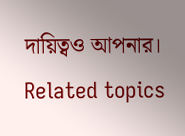দায়িত্বও আপনার।
Related topics